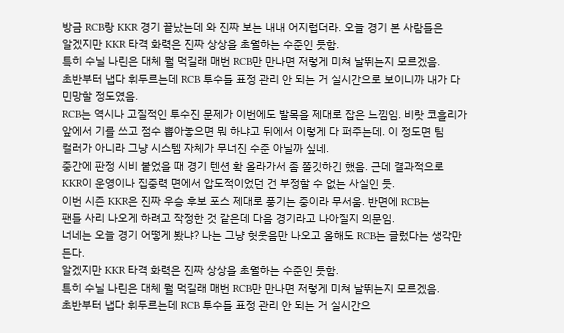방금 RCB랑 KKR 경기 끝났는데 와 진짜 보는 내내 어지럽더라. 오늘 경기 본 사람들은
알겠지만 KKR 타격 화력은 진짜 상상을 초월하는 수준인 듯함.
특히 수닐 나린은 대체 뭘 먹길래 매번 RCB만 만나면 저렇게 미쳐 날뛰는지 모르겠음.
초반부터 냅다 휘두르는데 RCB 투수들 표정 관리 안 되는 거 실시간으로 보이니까 내가 다
민망할 정도였음.
RCB는 역시나 고질적인 투수진 문제가 이번에도 발목을 제대로 잡은 느낌임. 비랏 코흘리가
앞에서 기를 쓰고 점수 뽑아놓으면 뭐 하냐고 뒤에서 이렇게 다 퍼주는데. 이 정도면 팀
컬러가 아니라 그냥 시스템 자체가 무너진 수준 아닐까 싶네.
중간에 판정 시비 붙었을 때 경기 텐션 확 올라가서 좀 쫄깃하긴 했음. 근데 결과적으로
KKR이 운영이나 집중력 면에서 압도적이었던 건 부정할 수 없는 사실인 듯.
이번 시즌 KKR은 진짜 우승 후보 포스 제대로 풍기는 중이라 무서움. 반면에 RCB는
팬들 사리 나오게 하려고 작정한 것 같은데 다음 경기라고 나아질지 의문임.
너네는 오늘 경기 어떻게 봤냐? 나는 그냥 헛웃음만 나오고 올해도 RCB는 글렀다는 생각만
든다.
알겠지만 KKR 타격 화력은 진짜 상상을 초월하는 수준인 듯함.
특히 수닐 나린은 대체 뭘 먹길래 매번 RCB만 만나면 저렇게 미쳐 날뛰는지 모르겠음.
초반부터 냅다 휘두르는데 RCB 투수들 표정 관리 안 되는 거 실시간으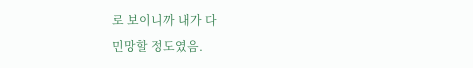로 보이니까 내가 다
민망할 정도였음.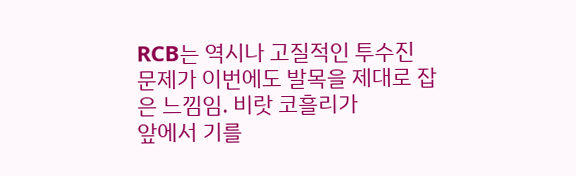RCB는 역시나 고질적인 투수진 문제가 이번에도 발목을 제대로 잡은 느낌임. 비랏 코흘리가
앞에서 기를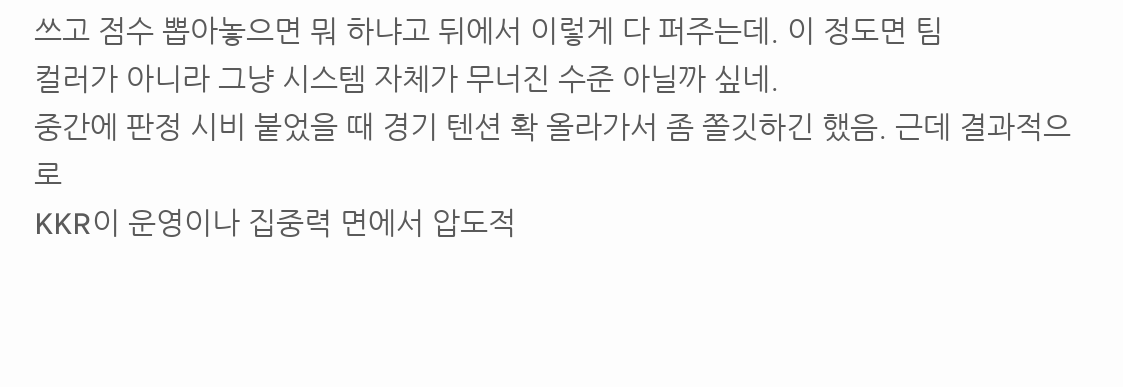쓰고 점수 뽑아놓으면 뭐 하냐고 뒤에서 이렇게 다 퍼주는데. 이 정도면 팀
컬러가 아니라 그냥 시스템 자체가 무너진 수준 아닐까 싶네.
중간에 판정 시비 붙었을 때 경기 텐션 확 올라가서 좀 쫄깃하긴 했음. 근데 결과적으로
KKR이 운영이나 집중력 면에서 압도적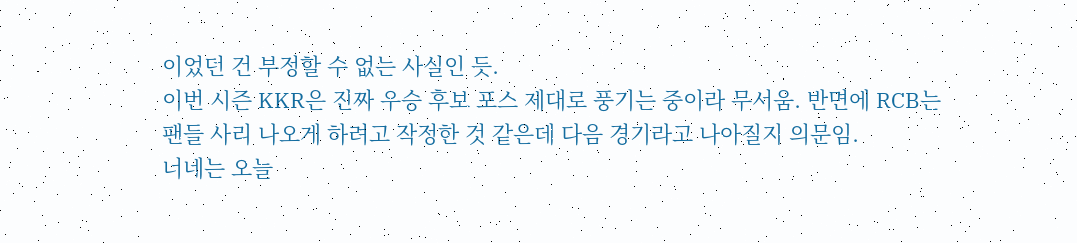이었던 건 부정할 수 없는 사실인 듯.
이번 시즌 KKR은 진짜 우승 후보 포스 제대로 풍기는 중이라 무서움. 반면에 RCB는
팬들 사리 나오게 하려고 작정한 것 같은데 다음 경기라고 나아질지 의문임.
너네는 오늘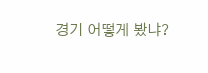경기 어떻게 봤냐?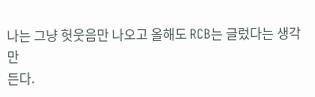나는 그냥 헛웃음만 나오고 올해도 RCB는 글렀다는 생각만
든다.